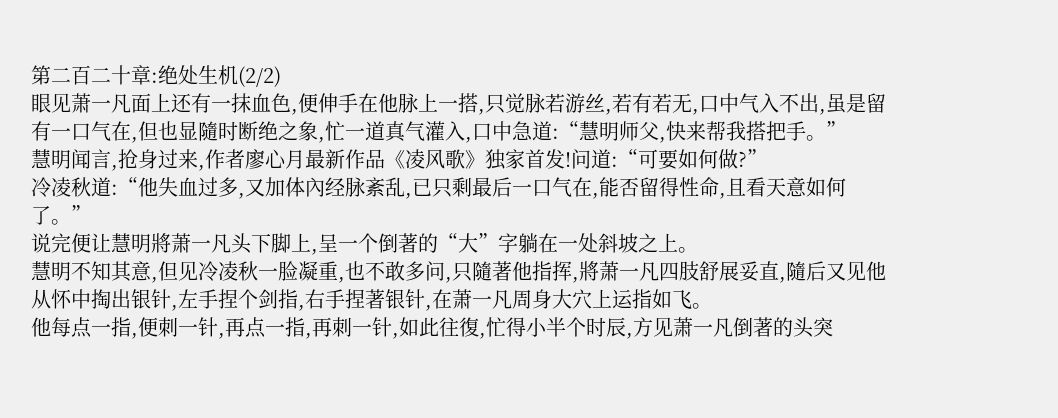第二百二十章:绝处生机(2/2)
眼见萧一凡面上还有一抹血色,便伸手在他脉上一搭,只觉脉若游丝,若有若无,口中气入不出,虽是留有一口气在,但也显隨时断绝之象,忙一道真气灌入,口中急道:“慧明师父,快来帮我搭把手。”
慧明闻言,抢身过来,作者廖心月最新作品《凌风歌》独家首发!问道:“可要如何做?”
冷凌秋道:“他失血过多,又加体內经脉紊乱,已只剩最后一口气在,能否留得性命,且看天意如何了。”
说完便让慧明將萧一凡头下脚上,呈一个倒著的“大”字躺在一处斜坡之上。
慧明不知其意,但见冷凌秋一脸凝重,也不敢多问,只隨著他指挥,將萧一凡四肢舒展妥直,隨后又见他从怀中掏出银针,左手捏个剑指,右手捏著银针,在萧一凡周身大穴上运指如飞。
他每点一指,便刺一针,再点一指,再刺一针,如此往復,忙得小半个时辰,方见萧一凡倒著的头突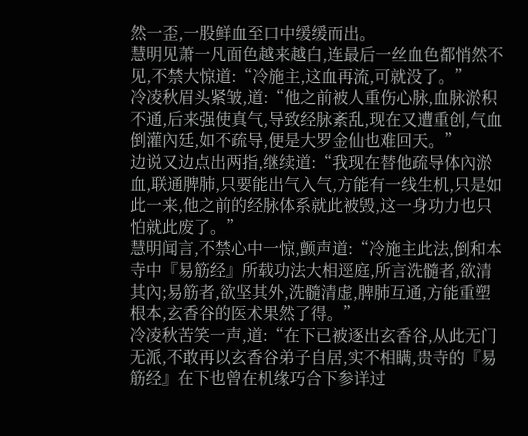然一歪,一股鲜血至口中缓缓而出。
慧明见萧一凡面色越来越白,连最后一丝血色都悄然不见,不禁大惊道:“冷施主,这血再流,可就没了。”
冷凌秋眉头紧皱,道:“他之前被人重伤心脉,血脉淤积不通,后来强使真气,导致经脉紊乱,现在又遭重创,气血倒灌內廷,如不疏导,便是大罗金仙也难回天。”
边说又边点出两指,继续道:“我现在替他疏导体內淤血,联通脾肺,只要能出气入气,方能有一线生机,只是如此一来,他之前的经脉体系就此被毁,这一身功力也只怕就此废了。”
慧明闻言,不禁心中一惊,颤声道:“冷施主此法,倒和本寺中『易筋经』所载功法大相逕庭,所言洗髓者,欲清其內;易筋者,欲坚其外,洗髓清虚,脾肺互通,方能重塑根本,玄香谷的医术果然了得。”
冷凌秋苦笑一声,道:“在下已被逐出玄香谷,从此无门无派,不敢再以玄香谷弟子自居,实不相瞒,贵寺的『易筋经』在下也曾在机缘巧合下参详过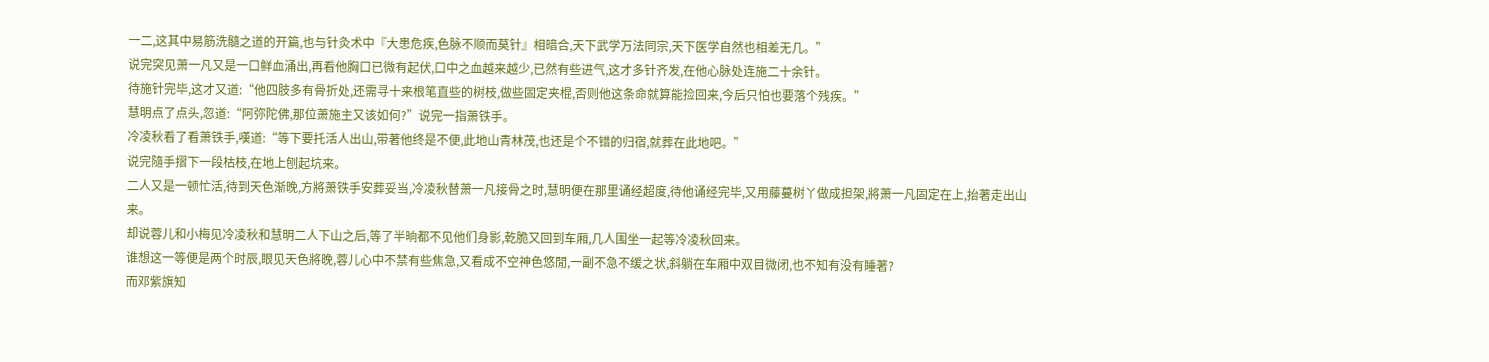一二,这其中易筋洗髓之道的开篇,也与针灸术中『大患危疾,色脉不顺而莫针』相暗合,天下武学万法同宗,天下医学自然也相差无几。”
说完突见萧一凡又是一口鲜血涌出,再看他胸口已微有起伏,口中之血越来越少,已然有些进气,这才多针齐发,在他心脉处连施二十余针。
待施针完毕,这才又道:“他四肢多有骨折处,还需寻十来根笔直些的树枝,做些固定夹棍,否则他这条命就算能捡回来,今后只怕也要落个残疾。”
慧明点了点头,忽道:“阿弥陀佛,那位萧施主又该如何?”说完一指萧铁手。
冷凌秋看了看萧铁手,嘆道:“等下要托活人出山,带著他终是不便,此地山青林茂,也还是个不错的归宿,就葬在此地吧。”
说完隨手摺下一段枯枝,在地上刨起坑来。
二人又是一顿忙活,待到天色渐晚,方將萧铁手安葬妥当,冷凌秋替萧一凡接骨之时,慧明便在那里诵经超度,待他诵经完毕,又用藤蔓树丫做成担架,將萧一凡固定在上,抬著走出山来。
却说蓉儿和小梅见冷凌秋和慧明二人下山之后,等了半晌都不见他们身影,乾脆又回到车厢,几人围坐一起等冷凌秋回来。
谁想这一等便是两个时辰,眼见天色將晚,蓉儿心中不禁有些焦急,又看成不空神色悠閒,一副不急不缓之状,斜躺在车厢中双目微闭,也不知有没有睡著?
而邓紫旗知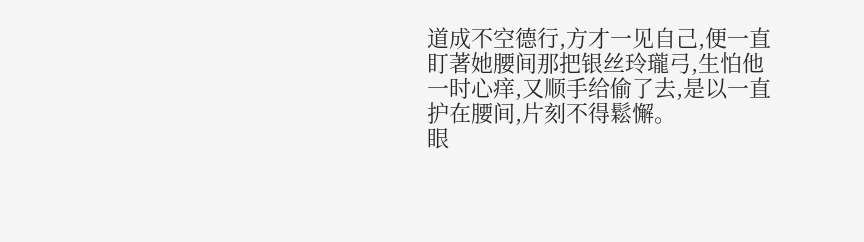道成不空德行,方才一见自己,便一直盯著她腰间那把银丝玲瓏弓,生怕他一时心痒,又顺手给偷了去,是以一直护在腰间,片刻不得鬆懈。
眼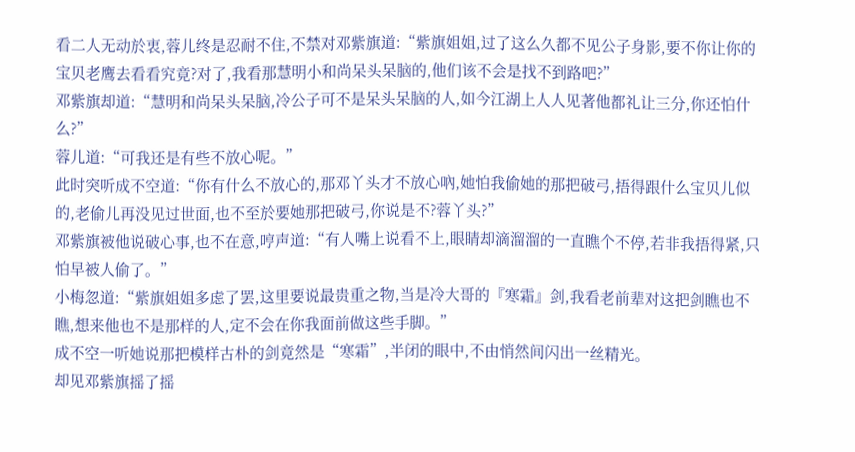看二人无动於衷,蓉儿终是忍耐不住,不禁对邓紫旗道:“紫旗姐姐,过了这么久都不见公子身影,要不你让你的宝贝老鹰去看看究竟?对了,我看那慧明小和尚呆头呆脑的,他们该不会是找不到路吧?”
邓紫旗却道:“慧明和尚呆头呆脑,冷公子可不是呆头呆脑的人,如今江湖上人人见著他都礼让三分,你还怕什么?”
蓉儿道:“可我还是有些不放心呢。”
此时突听成不空道:“你有什么不放心的,那邓丫头才不放心吶,她怕我偷她的那把破弓,捂得跟什么宝贝儿似的,老偷儿再没见过世面,也不至於要她那把破弓,你说是不?蓉丫头?”
邓紫旗被他说破心事,也不在意,哼声道:“有人嘴上说看不上,眼睛却滴溜溜的一直瞧个不停,若非我捂得紧,只怕早被人偷了。”
小梅忽道:“紫旗姐姐多虑了罢,这里要说最贵重之物,当是冷大哥的『寒霜』剑,我看老前辈对这把剑瞧也不瞧,想来他也不是那样的人,定不会在你我面前做这些手脚。”
成不空一听她说那把模样古朴的剑竟然是“寒霜”,半闭的眼中,不由悄然间闪出一丝精光。
却见邓紫旗摇了摇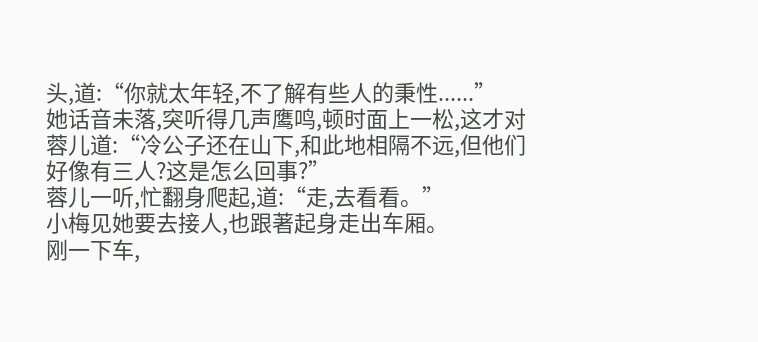头,道:“你就太年轻,不了解有些人的秉性......”
她话音未落,突听得几声鹰鸣,顿时面上一松,这才对蓉儿道:“冷公子还在山下,和此地相隔不远,但他们好像有三人?这是怎么回事?”
蓉儿一听,忙翻身爬起,道:“走,去看看。”
小梅见她要去接人,也跟著起身走出车厢。
刚一下车,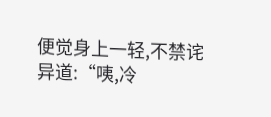便觉身上一轻,不禁诧异道:“咦,冷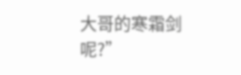大哥的寒霜剑呢?”